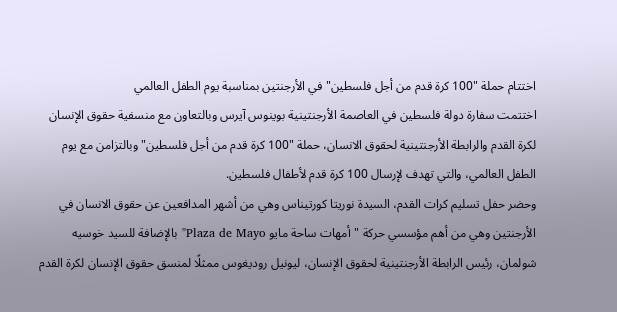اختتام حملة "100 كرة قدم من أجل فلسطين" في الأرجنتين بمناسبة يوم الطفل العالمي
اختتمت سفارة دولة فلسطين في العاصمة الأرجنتينية بوينوس آيرس وبالتعاون مع منسفية حقوق الإنسان لكرة القدم والرابطة الأرجنتينية لحقوق الانسان، حملة "100 كرة قدم من أجل فلسطين" وبالتزامن مع يوم الطفل العالمي، والتي تهدف لإرسال 100 كرة قدم لأطفال فلسطين.
وحضر حفل تسليم كرات القدم، السيدة نوريتا كورتيناس وهي من أشهر المدافعين عن حقوق الانسان في الأرجنتين وهي من أهم مؤسسي حركة "أمهات ساحة مايو Plaza de Mayo" بالإضافة للسيد خوسيه شولمان، رئيس الرابطة الأرجنتينية لحقوق الإنسان، ليونيل روديغوس ممثلًا لمنسق حقوق الإنسان لكرة القدم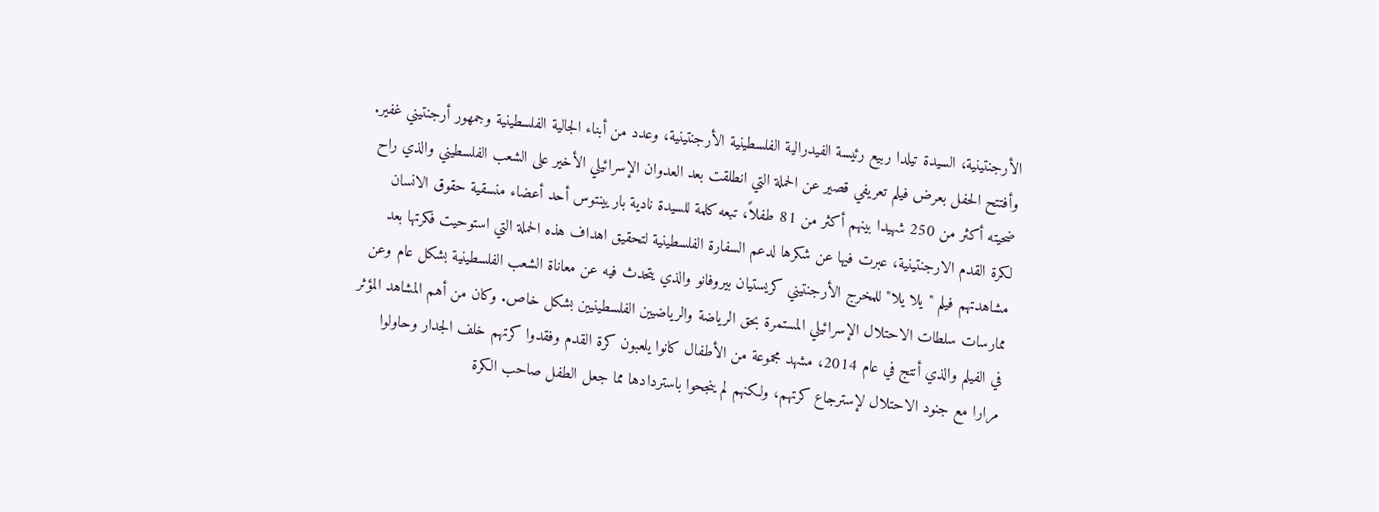الأرجنتينية، السيدة تيلدا ربيع رئيسة الفيدرالية الفلسطينية الأرجنتينية، وعدد من أبناء الجالية الفلسطينية وجمهور أرجنتيني غفير.
وأفتتح الحفل بعرض فيلم تعريفي قصير عن الحملة التي انطلقت بعد العدوان الإسرائيلي الأخير على الشعب الفلسطيني والذي راح ضحيته أكثر من 250 شهيدا بينهم أكثر من 81 طفلاً، تبعه كلمة للسيدة نادية باريينتوس أحد أعضاء منسقية حقوق الانسان لكرة القدم الارجنتينية، عبرت فيها عن شكرها لدعم السفارة الفلسطينية لتحقيق اهداف هذه الحملة التي استوحيت فكرتها بعد مشاهدتهم فيلم "يلا يلا" للمخرج الأرجنتيني كريستيان بيروفانو والذي يتحدث فيه عن معاناة الشعب الفلسطينية بشكل عام وعن ممارسات سلطات الاحتلال الإسرائيلي المستمرة بحق الرياضة والرياضيين الفلسطينيين بشكل خاص. وكان من أهم المشاهد المؤثر في الفيلم والذي أنتج في عام 2014، مشهد مجموعة من الأطفال كانوا يلعبون كرة القدم وفقدوا كرتهم خلف الجدار وحاولوا مرارا مع جنود الاحتلال لإسترجاع كرتهم، ولكنهم لم ينجحوا باستردادها مما جعل الطفل صاحب الكرة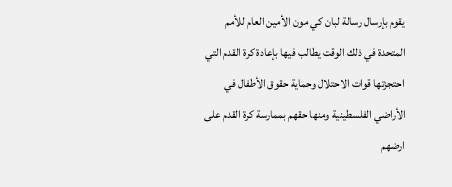يقوم بإرسال رسالة لبان كي مون الأمين العام للأمم المتحدة في ذلك الوقت يطالب فيها بإعادة كرة القدم التي احتجزتها قوات الاحتلال وحماية حقوق الأطفال في الأراضي الفلسطينية ومنها حقهم بممارسة كرة القدم على ارضهم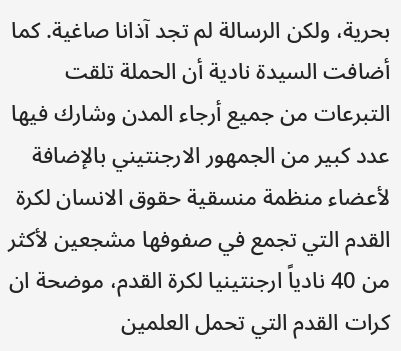بحرية، ولكن الرسالة لم تجد آذانا صاغية. كما أضافت السيدة نادية أن الحملة تلقت التبرعات من جميع أرجاء المدن وشارك فيها عدد كبير من الجمهور الارجنتيني بالإضافة لأعضاء منظمة منسقية حقوق الانسان لكرة القدم التي تجمع في صفوفها مشجعين لأكثر من 40 نادياً ارجنتينيا لكرة القدم، موضحة ان كرات القدم التي تحمل العلمين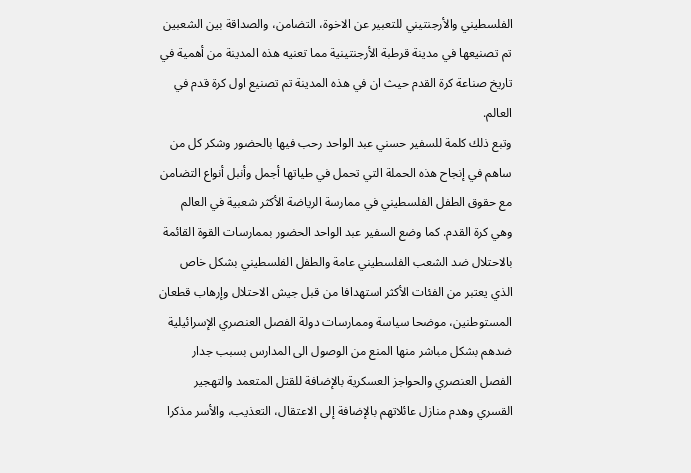الفلسطيني والأرجنتيني للتعبير عن الاخوة، التضامن، والصداقة بين الشعبين تم تصنيعها في مدينة قرطبة الأرجنتينية مما تعنيه هذه المدينة من أهمية في تاريخ صناعة كرة القدم حيث ان في هذه المدينة تم تصنيع اول كرة قدم في العالم.
وتبع ذلك كلمة للسفير حسني عبد الواحد رحب فيها بالحضور وشكر كل من ساهم في إنجاح هذه الحملة التي تحمل في طياتها أجمل وأنبل أنواع التضامن مع حقوق الطفل الفلسطيني في ممارسة الرياضة الأكثر شعبية في العالم وهي كرة القدم. كما وضع السفير عبد الواحد الحضور بممارسات القوة القائمة بالاحتلال ضد الشعب الفلسطيني عامة والطفل الفلسطيني بشكل خاص الذي يعتبر من الفئات الأكثر استهدافا من قبل جيش الاحتلال وإرهاب قطعان المستوطنين، موضحا سياسة وممارسات دولة الفصل العنصري الإسرائيلية ضدهم بشكل مباشر منها المنع من الوصول الى المدارس بسبب جدار الفصل العنصري والحواجز العسكرية بالإضافة للقتل المتعمد والتهجير القسري وهدم منازل عائلاتهم بالإضافة إلى الاعتقال، التعذيب، والأسر مذكرا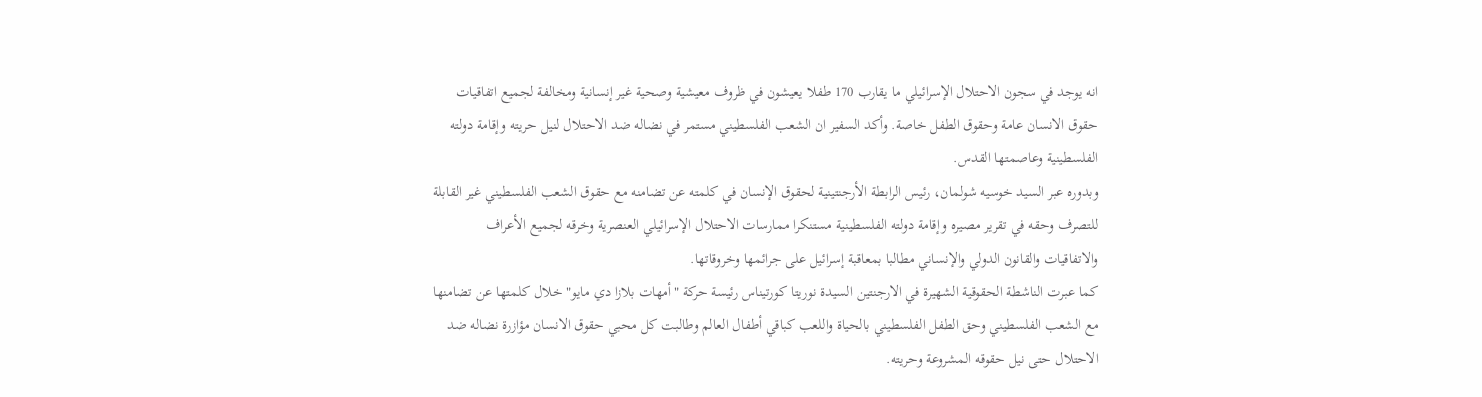انه يوجد في سجون الاحتلال الإسرائيلي ما يقارب 170 طفلا يعيشون في ظروف معيشية وصحية غير إنسانية ومخالفة لجميع اتفاقيات حقوق الانسان عامة وحقوق الطفل خاصة. وأكد السفير ان الشعب الفلسطيني مستمر في نضاله ضد الاحتلال لنيل حريته وإقامة دولته الفلسطينية وعاصمتها القدس.
وبدوره عبر السيد خوسيه شولمان، رئيس الرابطة الأرجنتينية لحقوق الإنسان في كلمته عن تضامنه مع حقوق الشعب الفلسطيني غير القابلة للتصرف وحقه في تقرير مصيره وإقامة دولته الفلسطينية مستنكرا ممارسات الاحتلال الإسرائيلي العنصرية وخرقه لجميع الأعراف والاتفاقيات والقانون الدولي والإنساني مطالبا بمعاقبة إسرائيل على جرائمها وخروقاتها.
كما عبرت الناشطة الحقوقية الشهيرة في الارجنتين السيدة نوريتا كورتيناس رئيسة حركة "أمهات بلازا دي مايو" خلال كلمتها عن تضامنها مع الشعب الفلسطيني وحق الطفل الفلسطيني بالحياة واللعب كباقي أطفال العالم وطالبت كل محبي حقوق الانسان مؤازرة نضاله ضد الاحتلال حتى نيل حقوقه المشروعة وحريته.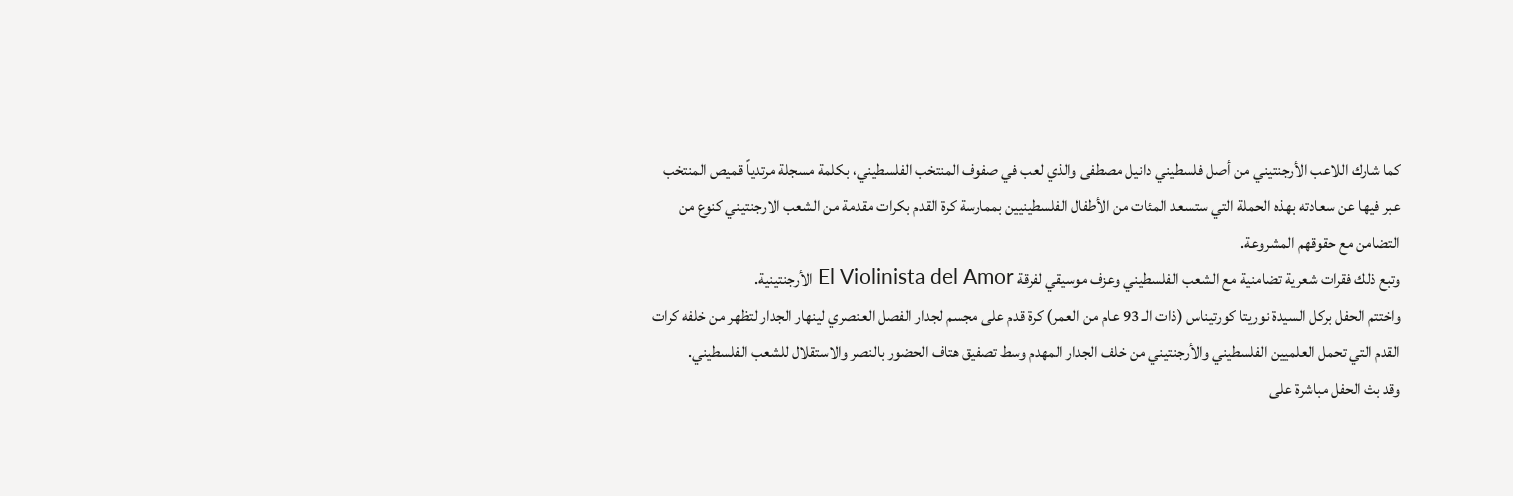كما شارك اللاعب الأرجنتيني من أصل فلسطيني دانيل مصطفى والذي لعب في صفوف المنتخب الفلسطيني، بكلمة مسجلة مرتدياً قميص المنتخب عبر فيها عن سعادته بهذه الحملة التي ستسعد المئات من الأطفال الفلسطينيين بممارسة كرة القدم بكرات مقدمة من الشعب الارجنتيني كنوع من التضامن مع حقوقهم المشروعة.
وتبع ذلك فقرات شعرية تضامنية مع الشعب الفلسطيني وعزف موسيقي لفرقة El Violinista del Amor الأرجنتينية.
واختتم الحفل بركل السيدة نوريتا كورتيناس (ذات الـ 93 عام من العمر) كرة قدم على مجسم لجدار الفصل العنصري لينهار الجدار لتظهر من خلفه كرات القدم التي تحمل العلميين الفلسطيني والأرجنتيني من خلف الجدار المهدم وسط تصفيق هتاف الحضور بالنصر والاستقلال للشعب الفلسطيني.
وقد بث الحفل مباشرة على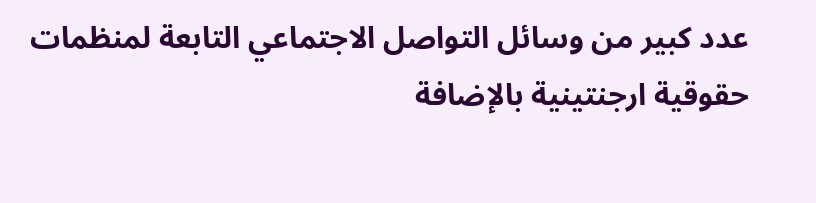عدد كبير من وسائل التواصل الاجتماعي التابعة لمنظمات حقوقية ارجنتينية بالإضافة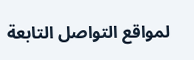لمواقع التواصل التابعة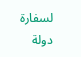لسفارة دولة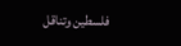فلسطين وتناقل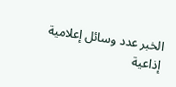الخبر عدد وسائل إعلامية إذاعية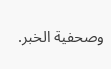وصحفية الخبر.